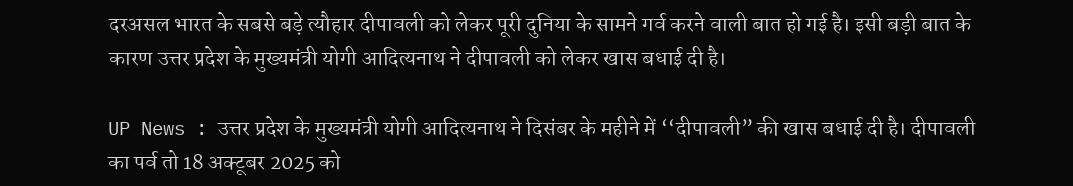दरअसल भारत के सबसे बड़े त्यौहार दीपावली को लेकर पूरी दुनिया के सामने गर्व करने वाली बात हो गई है। इसी बड़ी बात के कारण उत्तर प्रदेश के मुख्यमंत्री योगी आदित्यनाथ ने दीपावली को लेकर खास बधाई दी है।

UP News : उत्तर प्रदेश के मुख्यमंत्री योगी आदित्यनाथ ने दिसंबर के महीने में ‘‘दीपावली” की खास बधाई दी है। दीपावली का पर्व तो 18 अक्टूबर 2025 को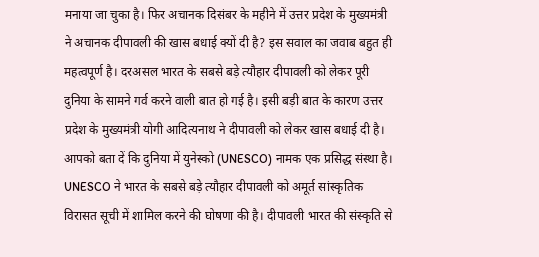मनाया जा चुका है। फिर अचानक दिसंबर के महीने में उत्तर प्रदेश के मुख्यमंत्री ने अचानक दीपावली की खास बधाई क्यों दी है? इस सवाल का जवाब बहुत ही महत्वपूर्ण है। दरअसल भारत के सबसे बड़े त्यौहार दीपावली को लेकर पूरी दुनिया के सामने गर्व करने वाली बात हो गई है। इसी बड़ी बात के कारण उत्तर प्रदेश के मुख्यमंत्री योगी आदित्यनाथ ने दीपावली को लेकर खास बधाई दी है।
आपको बता दें कि दुनिया में युनेस्को (UNESCO) नामक एक प्रसिद्ध संस्था है। UNESCO ने भारत के सबसे बड़े त्यौहार दीपावली को अमूर्त सांस्कृतिक विरासत सूची में शामिल करने की घोषणा की है। दीपावली भारत की संस्कृति से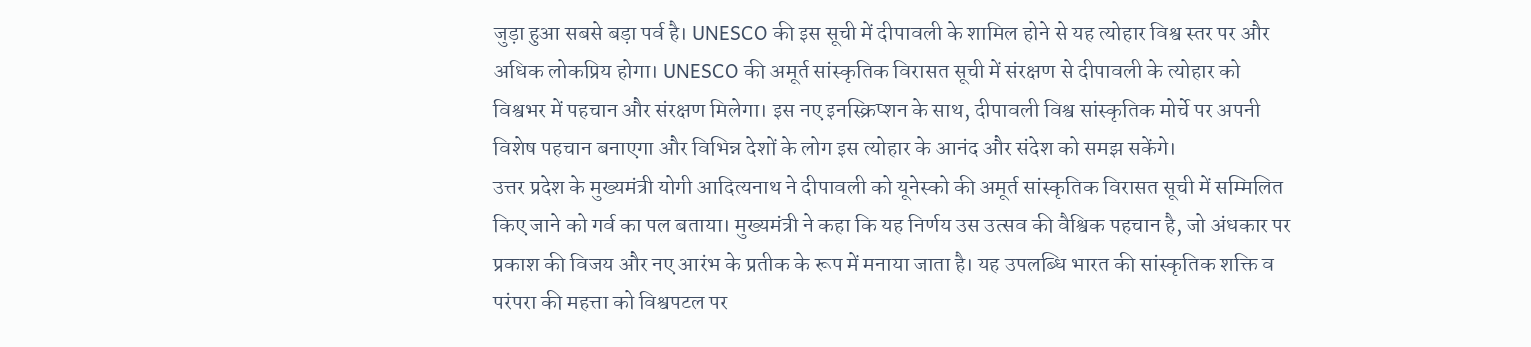जुड़ा हुआ सबसे बड़ा पर्व है। UNESCO की इस सूची में दीपावली के शामिल होने से यह त्योहार विश्व स्तर पर और अधिक लोकप्रिय होगा। UNESCO की अमूर्त सांस्कृतिक विरासत सूची में संरक्षण से दीपावली के त्योहार को विश्वभर में पहचान और संरक्षण मिलेगा। इस नए इनस्क्रिप्शन के साथ, दीपावली विश्व सांस्कृतिक मोर्चे पर अपनी विशेष पहचान बनाएगा और विभिन्न देशों के लोग इस त्योहार के आनंद और संदेश को समझ सकेंगे।
उत्तर प्रदेश के मुख्यमंत्री योगी आदित्यनाथ ने दीपावली को यूनेस्को की अमूर्त सांस्कृतिक विरासत सूची में सम्मिलित किए जाने को गर्व का पल बताया। मुख्यमंत्री ने कहा कि यह निर्णय उस उत्सव की वैश्विक पहचान है, जो अंधकार पर प्रकाश की विजय और नए आरंभ के प्रतीक के रूप में मनाया जाता है। यह उपलब्धि भारत की सांस्कृतिक शक्ति व परंपरा की महत्ता को विश्वपटल पर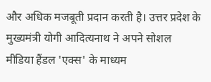और अधिक मजबूती प्रदान करती है। उत्तर प्रदेश के मुख्यमंत्री योगी आदित्यनाथ ने अपने सोशल मीडिया हैंडल 'एक्स' के माध्यम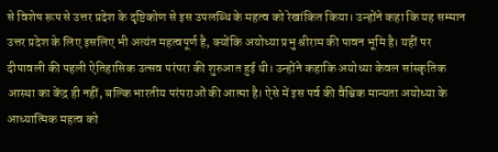से विशेष रूप से उत्तर प्रदेश के दृष्टिकोण से इस उपलब्धि के महत्व को रेखांकित किया। उन्होंने कहा कि यह सम्मान उत्तर प्रदेश के लिए इसलिए भी अत्यंत महत्वपूर्ण है, क्योंकि अयोध्या प्रभु श्रीराम की पावन भूमि है। यहीं पर दीपावली की पहली ऐतिहासिक उत्सव परंपरा की शुरुआत हुई थी। उन्होंने कहाकि अयोध्या केवल सांस्कृतिक आस्था का केंद्र ही नहीं, बल्कि भारतीय परंपराओं की आत्मा है। ऐसे में इस पर्व की वैश्विक मान्यता अयोध्या के आध्यात्मिक महत्व को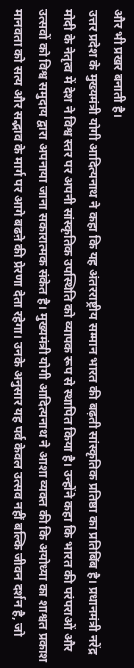और भी प्रखर बनाती है।
उत्तर प्रदेश के मुख्यमंत्री योगी आदित्यनाथ ने कहा कि यह अंतरराष्ट्रीय सम्मान भारत की बढ़ती सांस्कृतिक प्रतिष्ठा का प्रतिबिंब है। प्रधानमंत्री नरेंद्र मोदी के नेतृत्व में देश ने विश्व स्तर पर अपनी सांस्कृतिक उपस्थिति को व्यापक रूप से स्थापित किया है। उन्होंने कहा कि भारत की परंपराओं और उत्सवों को विश्व समुदाय द्वारा अपनाया जाना सकारात्मक संकेत है। मुख्यमंत्री योगी आदित्यनाथ ने आशा व्यक्त की कि अयोध्या का शाश्वत प्रकाश मानवता को सत्य और सद्भाव के मार्ग पर आगे बढऩे की प्रेरणा देता रहेगा। उनके अनुसार यह पर्व केवल उत्सव नहीं बल्कि जीवन दर्शन है, जो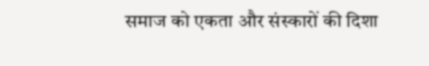समाज को एकता और संस्कारों की दिशा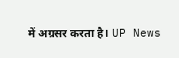में अग्रसर करता है। UP News